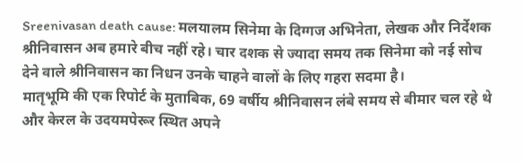Sreenivasan death cause: मलयालम सिनेमा के दिग्गज अभिनेता, लेखक और निर्देशक श्रीनिवासन अब हमारे बीच नहीं रहे। चार दशक से ज्यादा समय तक सिनेमा को नई सोच देने वाले श्रीनिवासन का निधन उनके चाहने वालों के लिए गहरा सदमा है।
मातृभूमि की एक रिपोर्ट के मुताबिक, 69 वर्षीय श्रीनिवासन लंबे समय से बीमार चल रहे थे और केरल के उदयमपेरूर स्थित अपने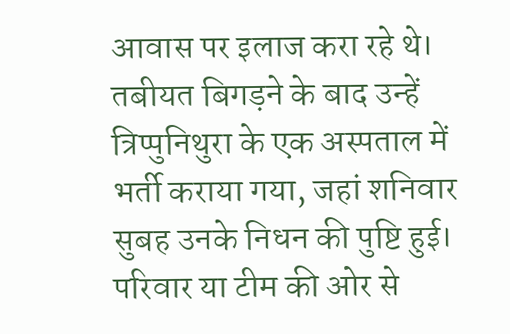आवास पर इलाज करा रहे थे। तबीयत बिगड़ने के बाद उन्हें त्रिप्पुनिथुरा के एक अस्पताल में भर्ती कराया गया, जहां शनिवार सुबह उनके निधन की पुष्टि हुई। परिवार या टीम की ओर से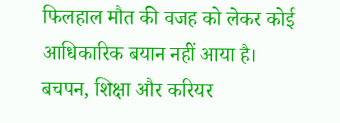फिलहाल मौत की वजह को लेकर कोई आधिकारिक बयान नहीं आया है।
बचपन, शिक्षा और करियर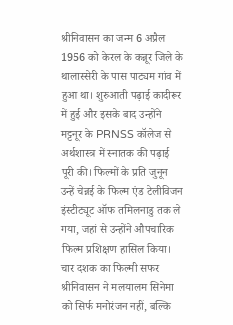श्रीनिवासन का जन्म 6 अप्रैल 1956 को केरल के कन्नूर जिले के थालास्सेरी के पास पाट्यम गांव में हुआ था। शुरुआती पढ़ाई कादीरूर में हुई और इसके बाद उन्होंने मट्टनूर के PRNSS कॉलेज से अर्थशास्त्र में स्नातक की पढ़ाई पूरी की। फिल्मों के प्रति जुनून उन्हें चेन्नई के फिल्म एंड टेलीविजन इंस्टीट्यूट ऑफ तमिलनाडु तक ले गया, जहां से उन्होंने औपचारिक फिल्म प्रशिक्षण हासिल किया।
चार दशक का फिल्मी सफर
श्रीनिवासन ने मलयालम सिनेमा को सिर्फ मनोरंजन नहीं, बल्कि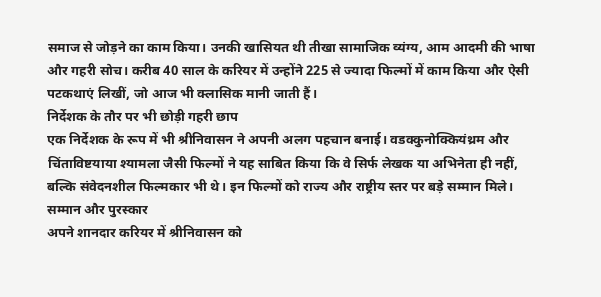समाज से जोड़ने का काम किया। उनकी खासियत थी तीखा सामाजिक व्यंग्य, आम आदमी की भाषा और गहरी सोच। करीब 40 साल के करियर में उन्होंने 225 से ज्यादा फिल्मों में काम किया और ऐसी पटकथाएं लिखीं, जो आज भी क्लासिक मानी जाती हैं।
निर्देशक के तौर पर भी छोड़ी गहरी छाप
एक निर्देशक के रूप में भी श्रीनिवासन ने अपनी अलग पहचान बनाई। वडक्कुनोक्कियंथ्रम और चिंताविष्टयाया श्यामला जैसी फिल्मों ने यह साबित किया कि वे सिर्फ लेखक या अभिनेता ही नहीं, बल्कि संवेदनशील फिल्मकार भी थे। इन फिल्मों को राज्य और राष्ट्रीय स्तर पर बड़े सम्मान मिले।
सम्मान और पुरस्कार
अपने शानदार करियर में श्रीनिवासन को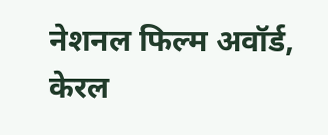नेशनल फिल्म अवॉर्ड, केरल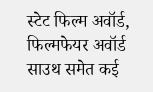स्टेट फिल्म अवॉर्ड, फिल्मफेयर अवॉर्ड साउथ समेत कई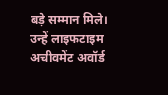बड़े सम्मान मिले। उन्हें लाइफटाइम अचीवमेंट अवॉर्ड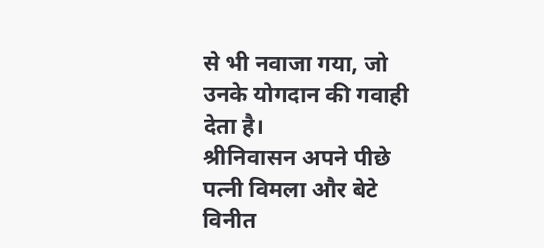से भी नवाजा गया, जो उनके योगदान की गवाही देता है।
श्रीनिवासन अपने पीछे पत्नी विमला और बेटे विनीत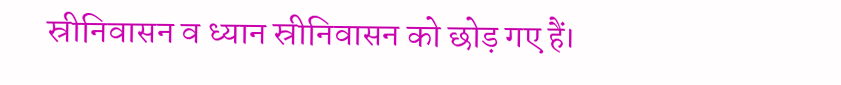स्रीनिवासन व ध्यान स्रीनिवासन को छोड़ गए हैं।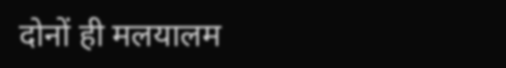दोनों ही मलयालम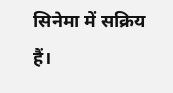सिनेमा में सक्रिय हैं।